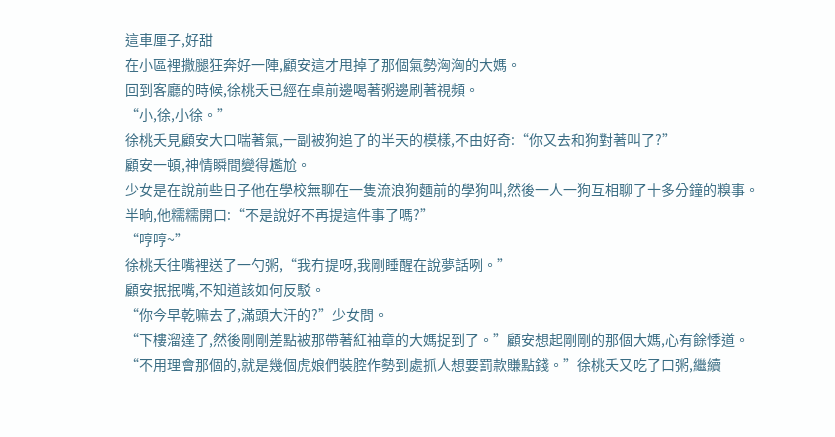這車厘子,好甜
在小區裡撒腿狂奔好一陣,顧安這才甩掉了那個氣勢洶洶的大媽。
回到客廳的時候,徐桃夭已經在桌前邊喝著粥邊刷著視頻。
“小,徐,小徐。”
徐桃夭見顧安大口喘著氣,一副被狗追了的半天的模樣,不由好奇:“你又去和狗對著叫了?”
顧安一頓,神情瞬間變得尷尬。
少女是在說前些日子他在學校無聊在一隻流浪狗麵前的學狗叫,然後一人一狗互相聊了十多分鐘的糗事。
半晌,他糯糯開口:“不是說好不再提這件事了嗎?”
“哼哼~”
徐桃夭往嘴裡送了一勺粥,“我冇提呀,我剛睡醒在說夢話咧。”
顧安抿抿嘴,不知道該如何反駁。
“你今早乾嘛去了,滿頭大汗的?”少女問。
“下樓溜達了,然後剛剛差點被那帶著紅袖章的大媽捉到了。”顧安想起剛剛的那個大媽,心有餘悸道。
“不用理會那個的,就是幾個虎娘們裝腔作勢到處抓人想要罰款賺點錢。”徐桃夭又吃了口粥,繼續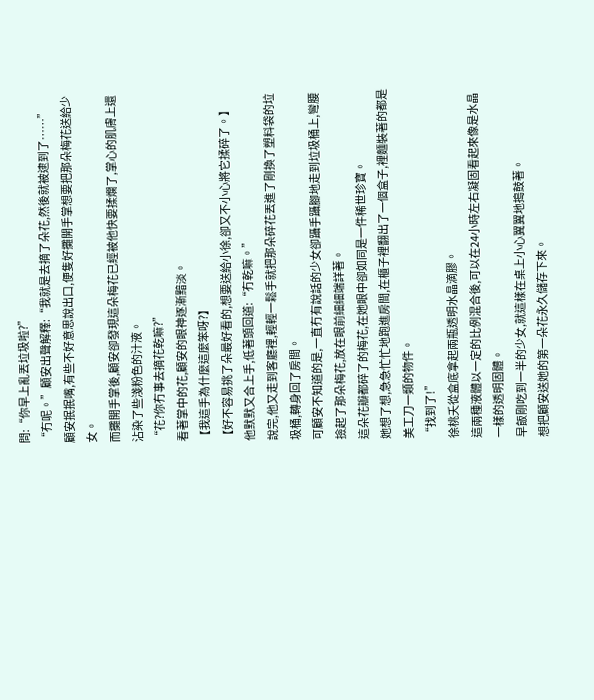問:“你早上亂丟垃圾啦?”
“冇呢。”顧安出聲解釋:“我就是去摘了朵花,然後就被逮到了……”
顧安抿抿嘴,有些不好意思說出口,便隻好攤開手掌想要把那朵梅花送給少女。
而攤開手掌後,顧安卻發現這朵梅花已經被他快要揉爛了,掌心的肌膚上還沾染了些淺粉色的汁液。
“花?你冇事去摘花乾嘛?”
看著掌中的花,顧安的眼神逐漸黯淡。
【我這手為什麼這麼笨呀?】
【好不容易挑了朵最好看的,想要送給小徐,卻又不小心將它揉碎了。】
他默默又合上手,低著頭回道:“冇乾嘛。”
說完,他又走到客廳裡,輕輕一鬆手就把那朵碎花丟進了剛換了塑料袋的垃圾桶,轉身回了房間。
可顧安不知道的是,一直冇有說話的少女卻躡手躡腳地走到垃圾桶上,彎腰撿起了那朵梅花,放在眼前細細端詳著。
這朵花瓣都碎了的梅花,在她眼中卻如同是一件稀世珍寶。
她想了想,急急忙忙地跑進房間,在櫃子裡翻出了一個盒子,裡麵裝著的都是美工刀一類的物件。
“找到了!”
徐桃夭從盒底拿起兩瓶透明水晶滴膠。
這兩種液體以一定的比例混合後,可以在24小時左右凝固看起來像是水晶一樣的透明固體。
早飯剛吃到一半的少女,就這樣在桌上小心翼翼地搗鼓著。
想把顧安送她的第一朵花永久儲存下來。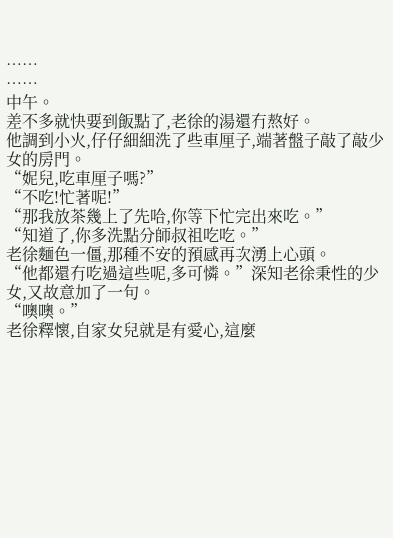……
……
中午。
差不多就快要到飯點了,老徐的湯還冇熬好。
他調到小火,仔仔細細洗了些車厘子,端著盤子敲了敲少女的房門。
“妮兒,吃車厘子嗎?”
“不吃!忙著呢!”
“那我放茶幾上了先哈,你等下忙完出來吃。”
“知道了,你多洗點分師叔祖吃吃。”
老徐麵色一僵,那種不安的預感再次湧上心頭。
“他都還冇吃過這些呢,多可憐。”深知老徐秉性的少女,又故意加了一句。
“噢噢。”
老徐釋懷,自家女兒就是有愛心,這麼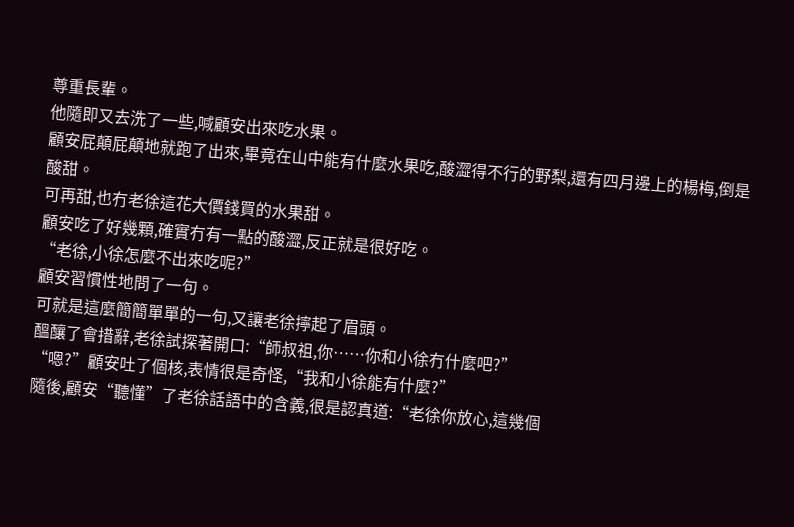尊重長輩。
他隨即又去洗了一些,喊顧安出來吃水果。
顧安屁顛屁顛地就跑了出來,畢竟在山中能有什麼水果吃,酸澀得不行的野梨,還有四月邊上的楊梅,倒是酸甜。
可再甜,也冇老徐這花大價錢買的水果甜。
顧安吃了好幾顆,確實冇有一點的酸澀,反正就是很好吃。
“老徐,小徐怎麼不出來吃呢?”
顧安習慣性地問了一句。
可就是這麼簡簡單單的一句,又讓老徐擰起了眉頭。
醞釀了會措辭,老徐試探著開口:“師叔祖,你……你和小徐冇什麼吧?”
“嗯?”顧安吐了個核,表情很是奇怪,“我和小徐能有什麼?”
隨後,顧安“聽懂”了老徐話語中的含義,很是認真道:“老徐你放心,這幾個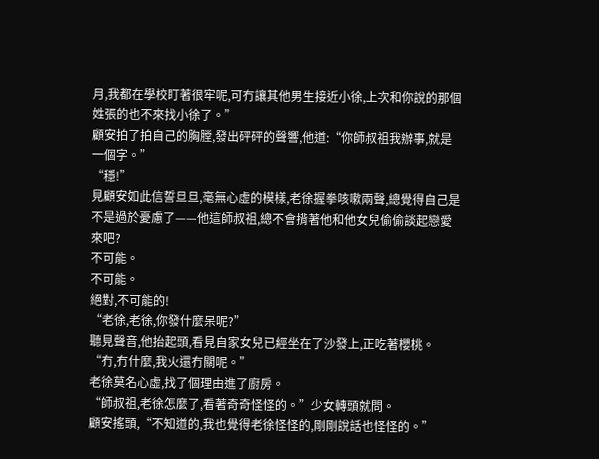月,我都在學校盯著很牢呢,可冇讓其他男生接近小徐,上次和你說的那個姓張的也不來找小徐了。”
顧安拍了拍自己的胸膛,發出砰砰的聲響,他道:“你師叔祖我辦事,就是一個字。”
“穩!”
見顧安如此信誓旦旦,毫無心虛的模樣,老徐握拳咳嗽兩聲,總覺得自己是不是過於憂慮了——他這師叔祖,總不會揹著他和他女兒偷偷談起戀愛來吧?
不可能。
不可能。
絕對,不可能的!
“老徐,老徐,你發什麼呆呢?”
聽見聲音,他抬起頭,看見自家女兒已經坐在了沙發上,正吃著櫻桃。
“冇,冇什麼,我火還冇關呢。”
老徐莫名心虛,找了個理由進了廚房。
“師叔祖,老徐怎麼了,看著奇奇怪怪的。”少女轉頭就問。
顧安搖頭,“不知道的,我也覺得老徐怪怪的,剛剛說話也怪怪的。”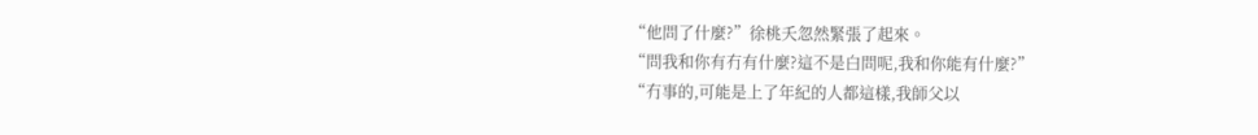“他問了什麼?”徐桃夭忽然緊張了起來。
“問我和你有冇有什麼?這不是白問呢,我和你能有什麼?”
“冇事的,可能是上了年紀的人都這樣,我師父以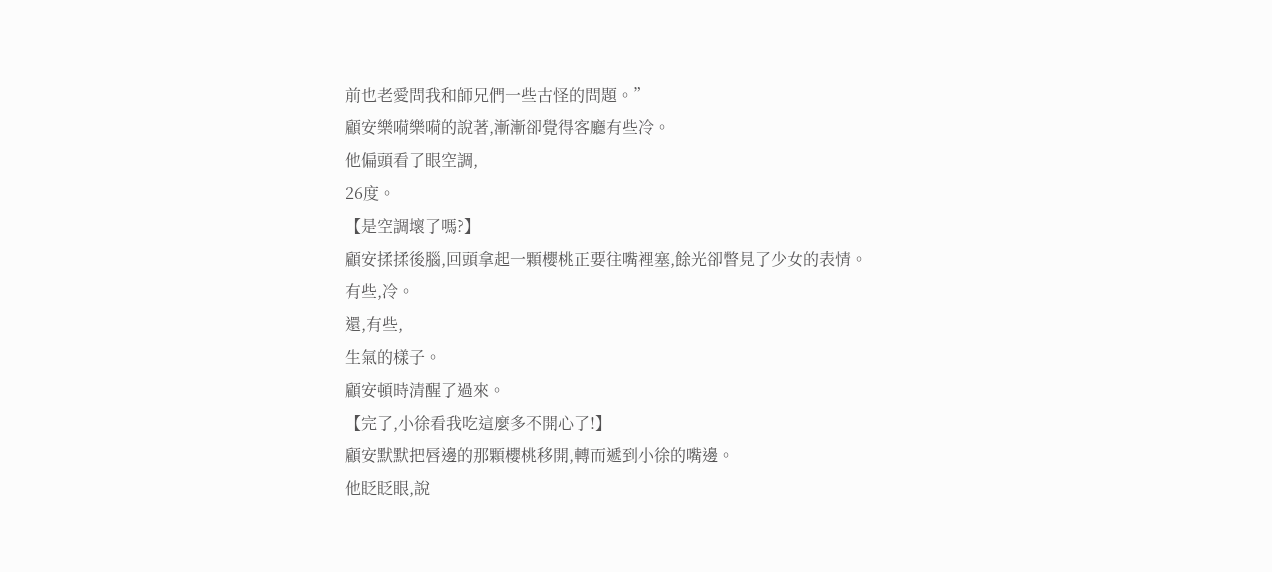前也老愛問我和師兄們一些古怪的問題。”
顧安樂嗬樂嗬的說著,漸漸卻覺得客廳有些冷。
他偏頭看了眼空調,
26度。
【是空調壞了嗎?】
顧安揉揉後腦,回頭拿起一顆櫻桃正要往嘴裡塞,餘光卻瞥見了少女的表情。
有些,冷。
還,有些,
生氣的樣子。
顧安頓時清醒了過來。
【完了,小徐看我吃這麼多不開心了!】
顧安默默把唇邊的那顆櫻桃移開,轉而遞到小徐的嘴邊。
他眨眨眼,說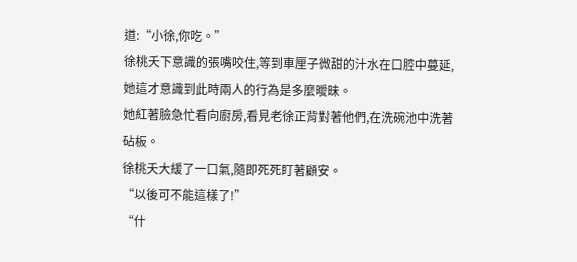道:“小徐,你吃。”
徐桃夭下意識的張嘴咬住,等到車厘子微甜的汁水在口腔中蔓延,她這才意識到此時兩人的行為是多麼曖昧。
她紅著臉急忙看向廚房,看見老徐正背對著他們,在洗碗池中洗著砧板。
徐桃夭大緩了一口氣,隨即死死盯著顧安。
“以後可不能這樣了!”
“什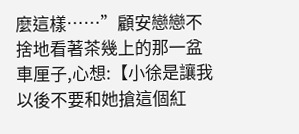麼這樣……”顧安戀戀不捨地看著茶幾上的那一盆車厘子,心想:【小徐是讓我以後不要和她搶這個紅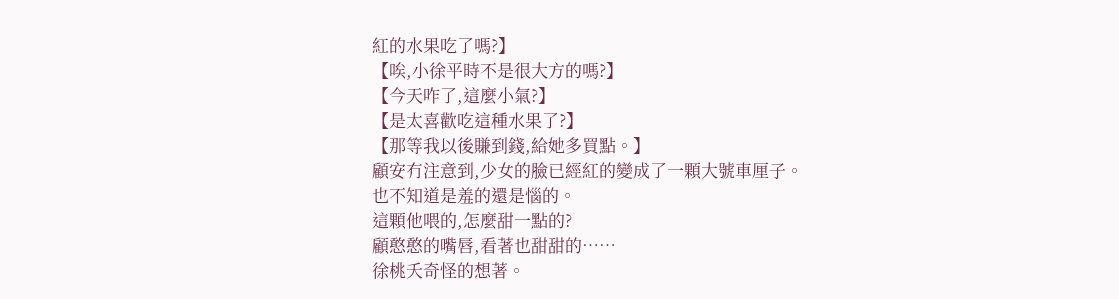紅的水果吃了嗎?】
【唉,小徐平時不是很大方的嗎?】
【今天咋了,這麼小氣?】
【是太喜歡吃這種水果了?】
【那等我以後賺到錢,給她多買點。】
顧安冇注意到,少女的臉已經紅的變成了一顆大號車厘子。
也不知道是羞的還是惱的。
這顆他喂的,怎麼甜一點的?
顧憨憨的嘴唇,看著也甜甜的……
徐桃夭奇怪的想著。